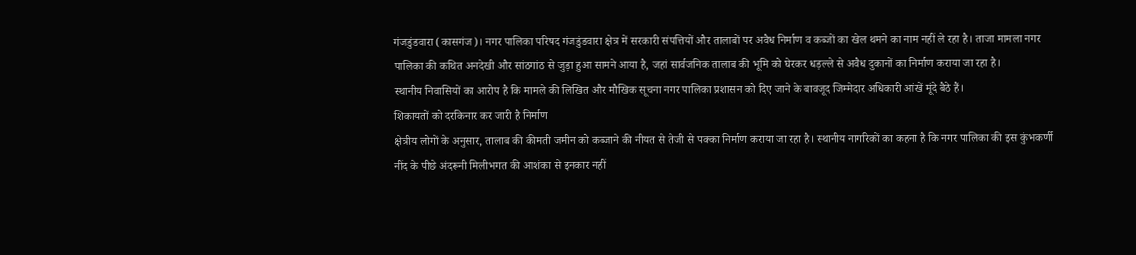गंजडुंडवारा (कासगंज)। नगर पालिका परिषद गंजडुंडवारा क्षेत्र में सरकारी संपत्तियों और तालाबों पर अवैध निर्माण व कब्जों का खेल थमने का नाम नहीं ले रहा है। ताजा मामला नगर पालिका की कथित अनदेखी और सांठगांठ से जुड़ा हुआ सामने आया है, जहां सार्वजनिक तालाब की भूमि को घेरकर धड़ल्ले से अवैध दुकानों का निर्माण कराया जा रहा है।
स्थानीय निवासियों का आरोप है कि मामले की लिखित और मौखिक सूचना नगर पालिका प्रशासन को दिए जाने के बावजूद जिम्मेदार अधिकारी आंखें मूंदे बैठे हैं।
शिकायतों को दरकिनार कर जारी है निर्माण
क्षेत्रीय लोगों के अनुसार, तालाब की कीमती जमीन को कब्जाने की नीयत से तेजी से पक्का निर्माण कराया जा रहा है। स्थानीय नागरिकों का कहना है कि नगर पालिका की इस कुंभकर्णी नींद के पीछे अंदरूनी मिलीभगत की आशंका से इनकार नहीं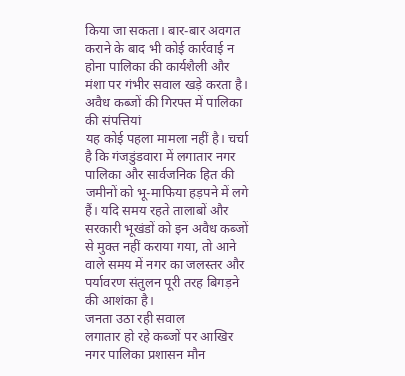किया जा सकता। बार-बार अवगत कराने के बाद भी कोई कार्रवाई न होना पालिका की कार्यशैली और मंशा पर गंभीर सवाल खड़े करता है।
अवैध कब्जों की गिरफ्त में पालिका की संपत्तियां
यह कोई पहला मामला नहीं है। चर्चा है कि गंजडुंडवारा में लगातार नगर पालिका और सार्वजनिक हित की जमीनों को भू-माफिया हड़पने में लगे हैं। यदि समय रहते तालाबों और सरकारी भूखंडों को इन अवैध कब्जों से मुक्त नहीं कराया गया, तो आने वाले समय में नगर का जलस्तर और पर्यावरण संतुलन पूरी तरह बिगड़ने की आशंका है।
जनता उठा रही सवाल
लगातार हो रहे कब्जों पर आखिर नगर पालिका प्रशासन मौन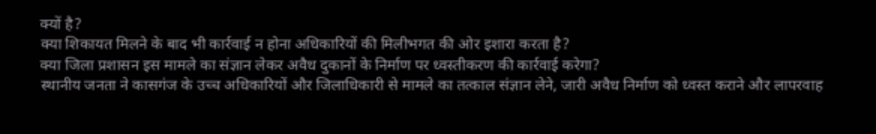क्यों है?
क्या शिकायत मिलने के बाद भी कार्रवाई न होना अधिकारियों की मिलीभगत की ओर इशारा करता है?
क्या जिला प्रशासन इस मामले का संज्ञान लेकर अवैध दुकानों के निर्माण पर ध्वस्तीकरण की कार्रवाई करेगा?
स्थानीय जनता ने कासगंज के उच्च अधिकारियों और जिलाधिकारी से मामले का तत्काल संज्ञान लेने, जारी अवैध निर्माण को ध्वस्त कराने और लापरवाह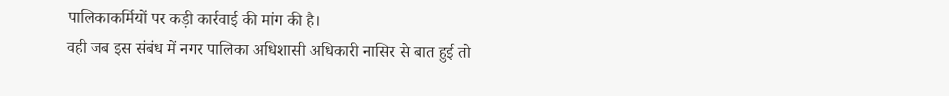पालिकाकर्मियों पर कड़ी कार्रवाई की मांग की है।
वही जब इस संबंध में नगर पालिका अधिशासी अधिकारी नासिर से बात हुई तो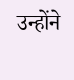उन्होंने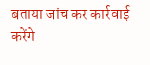बताया जांच कर कार्रवाई करेंगे